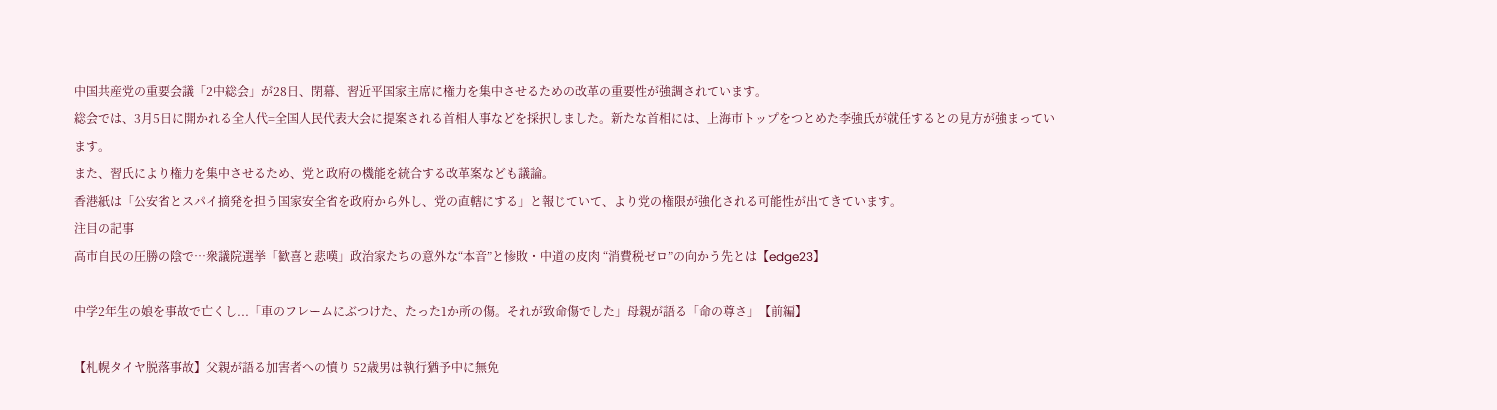中国共産党の重要会議「2中総会」が28日、閉幕、習近平国家主席に権力を集中させるための改革の重要性が強調されています。
総会では、3月5日に開かれる全人代=全国人民代表大会に提案される首相人事などを採択しました。新たな首相には、上海市トップをつとめた李強氏が就任するとの見方が強まっています。
また、習氏により権力を集中させるため、党と政府の機能を統合する改革案なども議論。
香港紙は「公安省とスパイ摘発を担う国家安全省を政府から外し、党の直轄にする」と報じていて、より党の権限が強化される可能性が出てきています。
注目の記事
高市自民の圧勝の陰で…衆議院選挙「歓喜と悲嘆」政治家たちの意外な“本音”と惨敗・中道の皮肉 “消費税ゼロ”の向かう先とは【edge23】

中学2年生の娘を事故で亡くし...「車のフレームにぶつけた、たった1か所の傷。それが致命傷でした」母親が語る「命の尊さ」【前編】

【札幌タイヤ脱落事故】父親が語る加害者への憤り 52歳男は執行猶予中に無免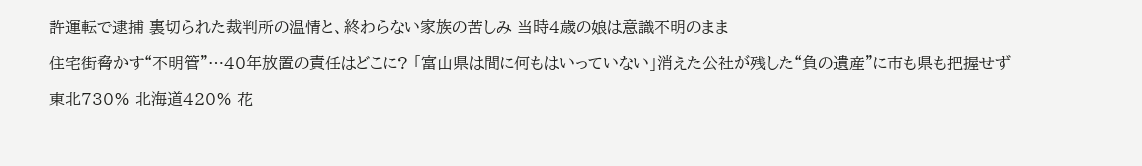許運転で逮捕 裏切られた裁判所の温情と、終わらない家族の苦しみ 当時4歳の娘は意識不明のまま

住宅街脅かす“不明管”…40年放置の責任はどこに? 「富山県は間に何もはいっていない」消えた公社が残した“負の遺産”に市も県も把握せず

東北730% 北海道420% 花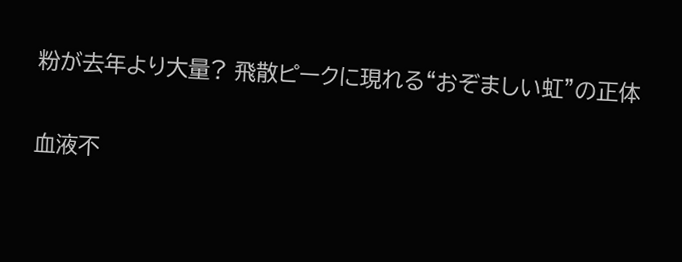粉が去年より大量? 飛散ピークに現れる“おぞましい虹”の正体

血液不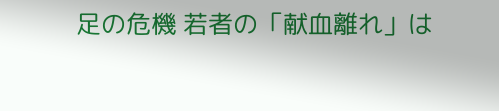足の危機 若者の「献血離れ」は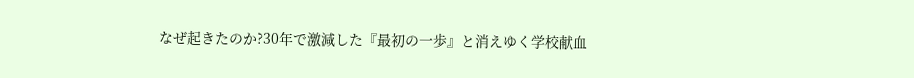なぜ起きたのか?30年で激減した『最初の一歩』と消えゆく学校献血